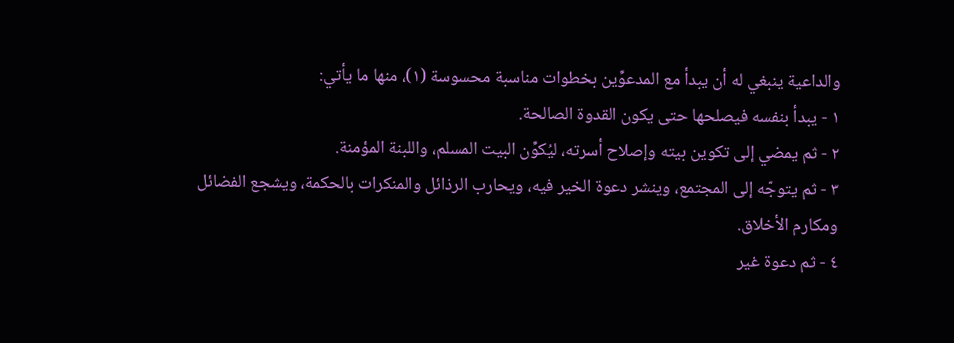والداعية ينبغي له أن يبدأ مع المدعوِّين بخطوات مناسبة محسوسة (١)، منها ما يأتي:
١ - يبدأ بنفسه فيصلحها حتى يكون القدوة الصالحة.
٢ - ثم يمضي إلى تكوين بيته وإصلاح أسرته، ليُكوِّن البيت المسلم، واللبنة المؤمنة.
٣ - ثم يتوجّه إلى المجتمع، وينشر دعوة الخير فيه، ويحارب الرذائل والمنكرات بالحكمة، ويشجع الفضائل ومكارم الأخلاق.
٤ - ثم دعوة غير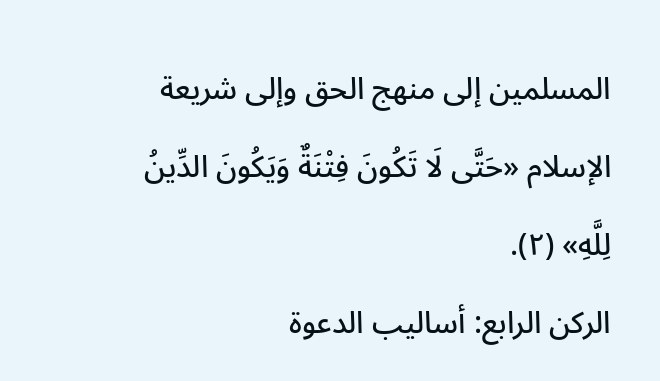المسلمين إلى منهج الحق وإلى شريعة الإسلام «حَتَّى لَا تَكُونَ فِتْنَةٌ وَيَكُونَ الدِّينُ لِلَّهِ» (٢).
الركن الرابع: أساليب الدعوة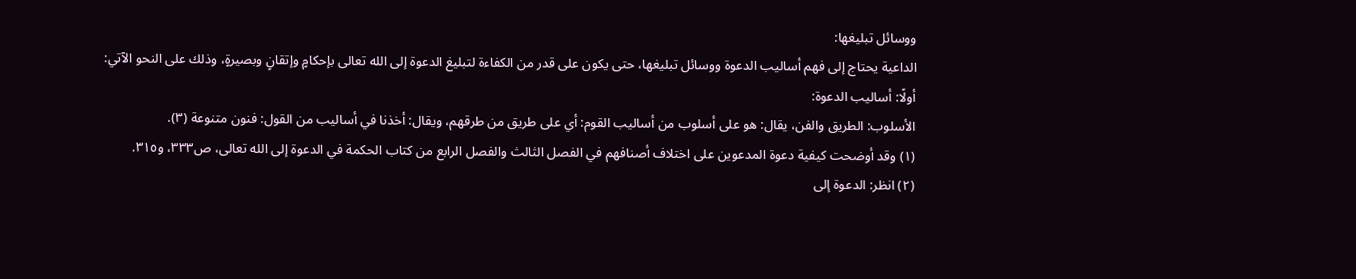ووسائل تبليغها:
الداعية يحتاج إلى فهم أساليب الدعوة ووسائل تبليغها، حتى يكون على قدر من الكفاءة لتبليغ الدعوة إلى الله تعالى بإحكامٍ وإتقانٍ وبصيرةٍ، وذلك على النحو الآتي:
أولًا: أساليب الدعوة:
الأسلوب: الطريق والفن، يقال: هو على أسلوب من أساليب القوم: أي على طريق من طرقهم، ويقال: أخذنا في أساليب من القول: فنون متنوعة (٣).
(١) وقد أوضحت كيفية دعوة المدعوين على اختلاف أصنافهم في الفصل الثالث والفصل الرابع من كتاب الحكمة في الدعوة إلى الله تعالى، ص٣٣٣، و٣١٥.
(٢) انظر: الدعوة إلى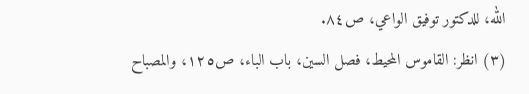الله، للدكتور توفيق الواعي، ص٨٤.
(٣) انظر: القاموس المحيط، فصل السين، باب الباء، ص١٢٥، والمصباح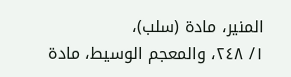المنير، مادة (سلب)،
١/ ٢٤٨، والمعجم الوسيط، مادة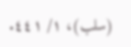(سلب)، ١/ ٤٤١.